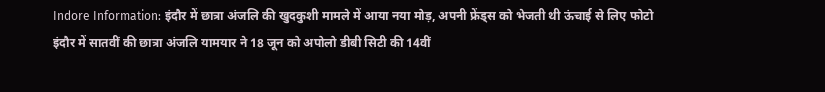Indore Information: इंदौर में छात्रा अंजलि की खुदकुशी मामले में आया नया मोड़, अपनी फ्रेंड्स को भेजती थी ऊंचाई से लिए फोटो
इंदौर में सातवीं की छात्रा अंजलि यामयार ने 18 जून को अपोलो डीबी सिटी की 14वीं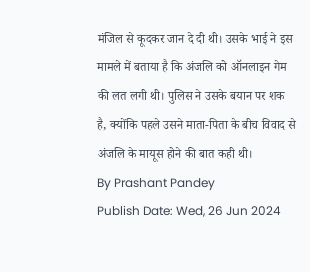मंजिल से कूदकर जान दे दी थी। उसके भाई ने इस मामले में बताया है कि अंजलि को ऑनलाइन गेम की लत लगी थी। पुलिस ने उसके बयान पर शक है, क्योंकि पहले उसने माता-पिता के बीच विवाद से अंजलि के मायूस होने की बात कही थी।
By Prashant Pandey
Publish Date: Wed, 26 Jun 2024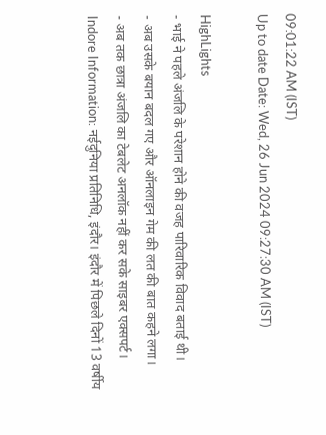09:01:22 AM (IST)
Up to date Date: Wed, 26 Jun 2024 09:27:30 AM (IST)

HighLights
- भाई ने पहले अंजलि के परेशान होने की वजह पारिवारिक विवाद बताई थी।
- अब उसके बयान बदल गए और ऑनलाइन गेम की लत की बात कहने लगा।
- अब तक छात्रा अंजलि का टेबलेट अनलॉक नहीं कर सके साइबर एक्सपर्ट।
Indore Information: नईदुनिया प्रतिनिधि, इंदौर। इंदौर में पिछले दिनों 13 वर्षीय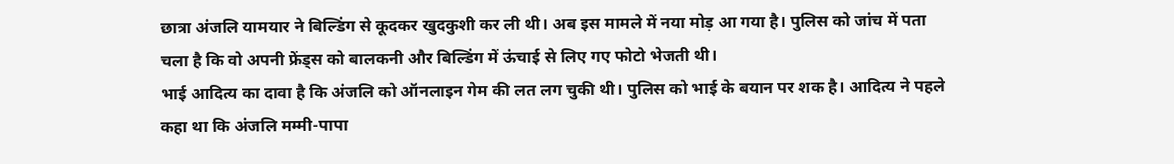छात्रा अंजलि यामयार ने बिल्डिंग से कूदकर खुदकुशी कर ली थी। अब इस मामले में नया मोड़ आ गया है। पुलिस को जांच में पता चला है कि वो अपनी फ्रेंड्स को बालकनी और बिल्डिंग में ऊंचाई से लिए गए फोटो भेजती थी।
भाई आदित्य का दावा है कि अंजलि को ऑनलाइन गेम की लत लग चुकी थी। पुलिस को भाई के बयान पर शक है। आदित्य ने पहले कहा था कि अंजलि मम्मी-पापा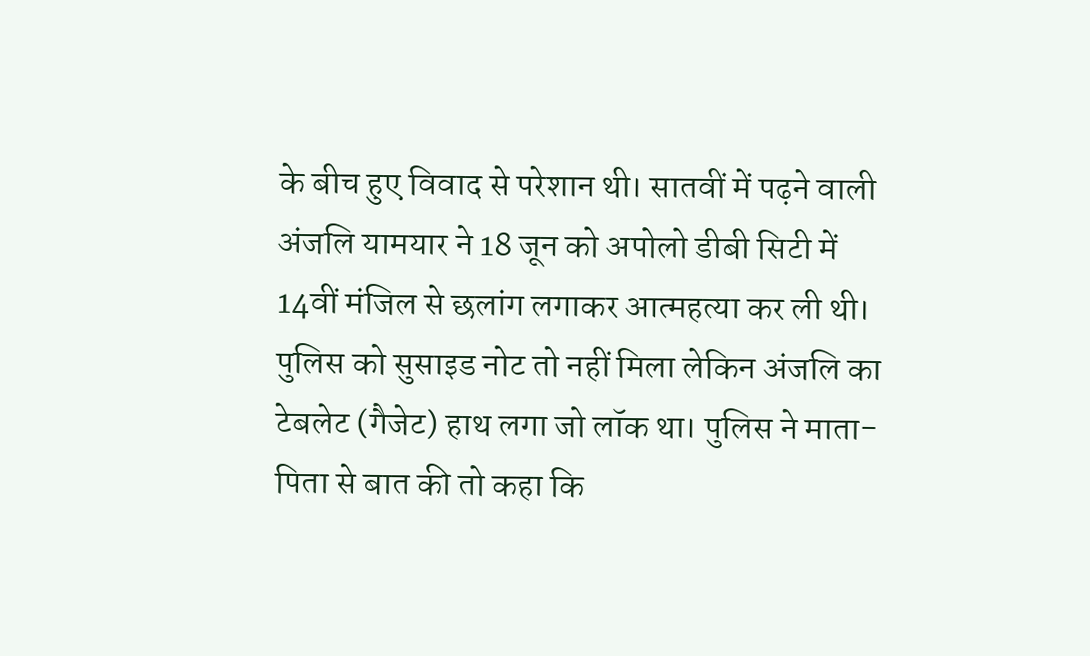के बीच हुए विवाद से परेशान थी। सातवीं में पढ़ने वाली अंजलि यामयार ने 18 जून को अपोलो डीबी सिटी में 14वीं मंजिल से छलांग लगाकर आत्महत्या कर ली थी।
पुलिस को सुसाइड नोट तो नहीं मिला लेकिन अंजलि का टेबलेट (गैजेट) हाथ लगा जो लॉक था। पुलिस ने माता-पिता से बात की तो कहा कि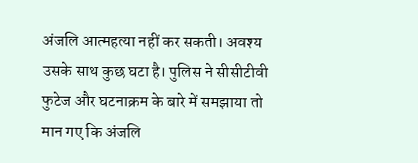अंजलि आत्महत्या नहीं कर सकती। अवश्य उसके साथ कुछ घटा है। पुलिस ने सीसीटीवी फुटेज और घटनाक्रम के बारे में समझाया तो मान गए कि अंजलि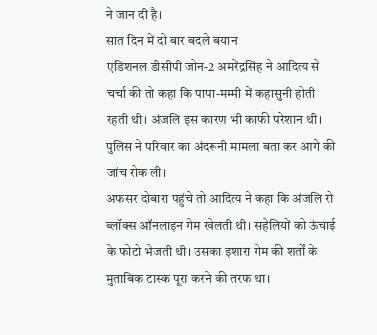ने जान दी है।
सात दिन में दो बार बदले बयान
एडिशनल डीसीपी जोन-2 अमरेंद्रसिंह ने आदित्य से चर्चा की तो कहा कि पापा-मम्मी में कहासुनी होती रहती थी। अंजलि इस कारण भी काफी परेशान थी। पुलिस ने परिवार का अंदरूनी मामला बता कर आगे की जांच रोक ली।
अफसर दोबारा पहुंचे तो आदित्य ने कहा कि अंजलि रो ब्लॉक्स ऑनलाइन गेम खेलती थी। सहेलियों को ऊंचाई के फोटो भेजती थी। उसका इशारा गेम की शर्तों के मुताबिक टास्क पूरा करने की तरफ था।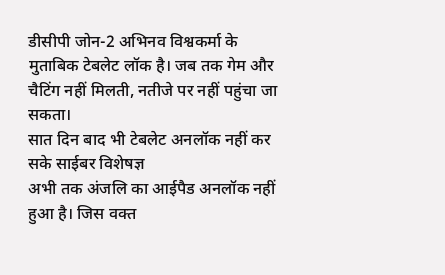डीसीपी जोन-2 अभिनव विश्वकर्मा के मुताबिक टेबलेट लॉक है। जब तक गेम और चैटिंग नहीं मिलती, नतीजे पर नहीं पहुंचा जा सकता।
सात दिन बाद भी टेबलेट अनलॉक नहीं कर सके साईबर विशेषज्ञ
अभी तक अंजलि का आईपैड अनलॉक नहीं हुआ है। जिस वक्त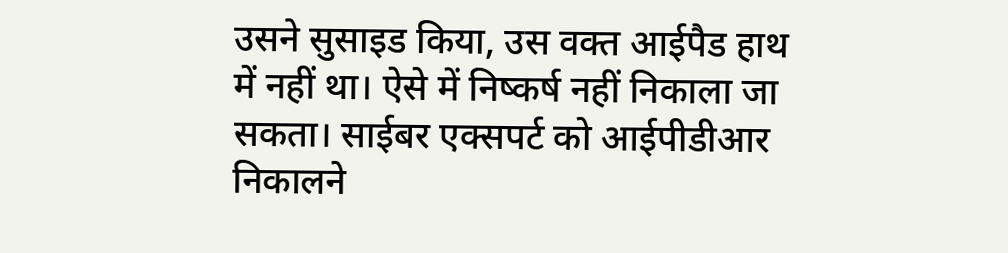उसने सुसाइड किया, उस वक्त आईपैड हाथ में नहीं था। ऐसे में निष्कर्ष नहीं निकाला जा सकता। साईबर एक्सपर्ट को आईपीडीआर निकालने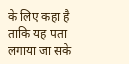के लिए कहा है ताकि यह पता लगाया जा सके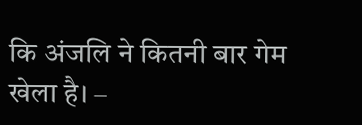कि अंजलि ने कितनी बार गेम खेला है। –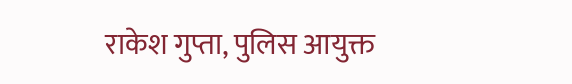राकेश गुप्ता, पुलिस आयुक्त